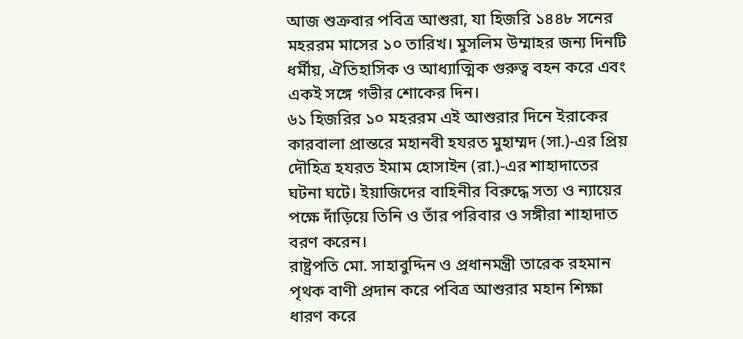আজ শুক্রবার পবিত্র আশুরা, যা হিজরি ১৪৪৮ সনের মহররম মাসের ১০ তারিখ। মুসলিম উম্মাহর জন্য দিনটি ধর্মীয়, ঐতিহাসিক ও আধ্যাত্মিক গুরুত্ব বহন করে এবং একই সঙ্গে গভীর শোকের দিন।
৬১ হিজরির ১০ মহররম এই আশুরার দিনে ইরাকের কারবালা প্রান্তরে মহানবী হযরত মুহাম্মদ (সা.)-এর প্রিয় দৌহিত্র হযরত ইমাম হোসাইন (রা.)-এর শাহাদাতের ঘটনা ঘটে। ইয়াজিদের বাহিনীর বিরুদ্ধে সত্য ও ন্যায়ের পক্ষে দাঁড়িয়ে তিনি ও তাঁর পরিবার ও সঙ্গীরা শাহাদাত বরণ করেন।
রাষ্ট্রপতি মো. সাহাবুদ্দিন ও প্রধানমন্ত্রী তারেক রহমান পৃথক বাণী প্রদান করে পবিত্র আশুরার মহান শিক্ষা ধারণ করে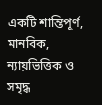একটি শান্তিপূর্ণ, মানবিক, ন্যায়ভিত্তিক ও সমৃদ্ধ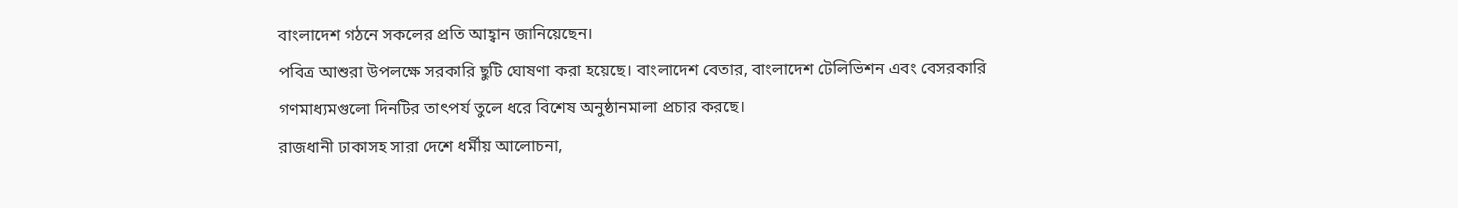বাংলাদেশ গঠনে সকলের প্রতি আহ্বান জানিয়েছেন।
পবিত্র আশুরা উপলক্ষে সরকারি ছুটি ঘোষণা করা হয়েছে। বাংলাদেশ বেতার, বাংলাদেশ টেলিভিশন এবং বেসরকারি গণমাধ্যমগুলো দিনটির তাৎপর্য তুলে ধরে বিশেষ অনুষ্ঠানমালা প্রচার করছে।
রাজধানী ঢাকাসহ সারা দেশে ধর্মীয় আলোচনা,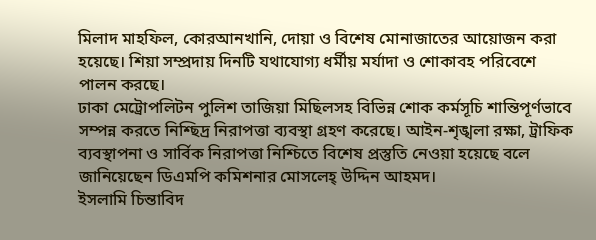মিলাদ মাহফিল, কোরআনখানি, দোয়া ও বিশেষ মোনাজাতের আয়োজন করা হয়েছে। শিয়া সম্প্রদায় দিনটি যথাযোগ্য ধর্মীয় মর্যাদা ও শোকাবহ পরিবেশে পালন করছে।
ঢাকা মেট্রোপলিটন পুলিশ তাজিয়া মিছিলসহ বিভিন্ন শোক কর্মসূচি শান্তিপূর্ণভাবে সম্পন্ন করতে নিশ্ছিদ্র নিরাপত্তা ব্যবস্থা গ্রহণ করেছে। আইন-শৃঙ্খলা রক্ষা, ট্রাফিক ব্যবস্থাপনা ও সার্বিক নিরাপত্তা নিশ্চিতে বিশেষ প্রস্তুতি নেওয়া হয়েছে বলে জানিয়েছেন ডিএমপি কমিশনার মোসলেহ্ উদ্দিন আহমদ।
ইসলামি চিন্তাবিদ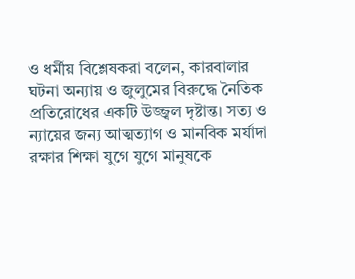ও ধর্মীয় বিশ্লেষকরা বলেন, কারবালার ঘটনা অন্যায় ও জুলুমের বিরুদ্ধে নৈতিক প্রতিরোধের একটি উজ্জ্বল দৃষ্টান্ত। সত্য ও ন্যায়ের জন্য আত্মত্যাগ ও মানবিক মর্যাদা রক্ষার শিক্ষা যুগে যুগে মানুষকে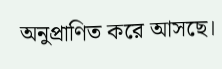অনুপ্রাণিত করে আসছে।